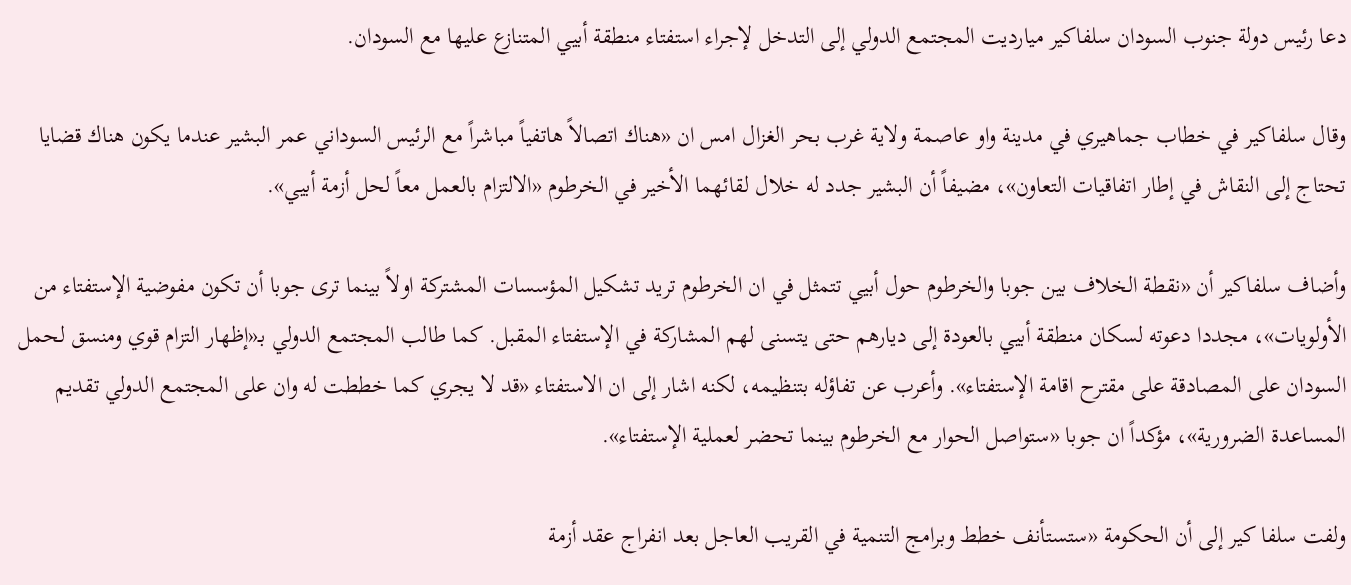دعا رئيس دولة جنوب السودان سلفاكير ميارديت المجتمع الدولي إلى التدخل لإجراء استفتاء منطقة أبيي المتنازع عليها مع السودان.

وقال سلفاكير في خطاب جماهيري في مدينة واو عاصمة ولاية غرب بحر الغزال امس ان «هناك اتصالاً هاتفياً مباشراً مع الرئيس السوداني عمر البشير عندما يكون هناك قضايا تحتاج إلى النقاش في إطار اتفاقيات التعاون»، مضيفاً أن البشير جدد له خلال لقائهما الأخير في الخرطوم «الالتزام بالعمل معاً لحل أزمة أبيي».

وأضاف سلفاكير أن «نقطة الخلاف بين جوبا والخرطوم حول أبيي تتمثل في ان الخرطوم تريد تشكيل المؤسسات المشتركة اولاً بينما ترى جوبا أن تكون مفوضية الإستفتاء من الأولويات»، مجددا دعوته لسكان منطقة أبيي بالعودة إلى ديارهم حتى يتسنى لهم المشاركة في الإستفتاء المقبل. كما طالب المجتمع الدولي بـ«إظهار التزام قوي ومنسق لحمل السودان على المصادقة على مقترح اقامة الإستفتاء». وأعرب عن تفاؤله بتنظيمه، لكنه اشار إلى ان الاستفتاء «قد لا يجري كما خططت له وان على المجتمع الدولي تقديم المساعدة الضرورية»، مؤكداً ان جوبا «ستواصل الحوار مع الخرطوم بينما تحضر لعملية الإستفتاء».

ولفت سلفا كير إلى أن الحكومة «ستستأنف خطط وبرامج التنمية في القريب العاجل بعد انفراج عقد أزمة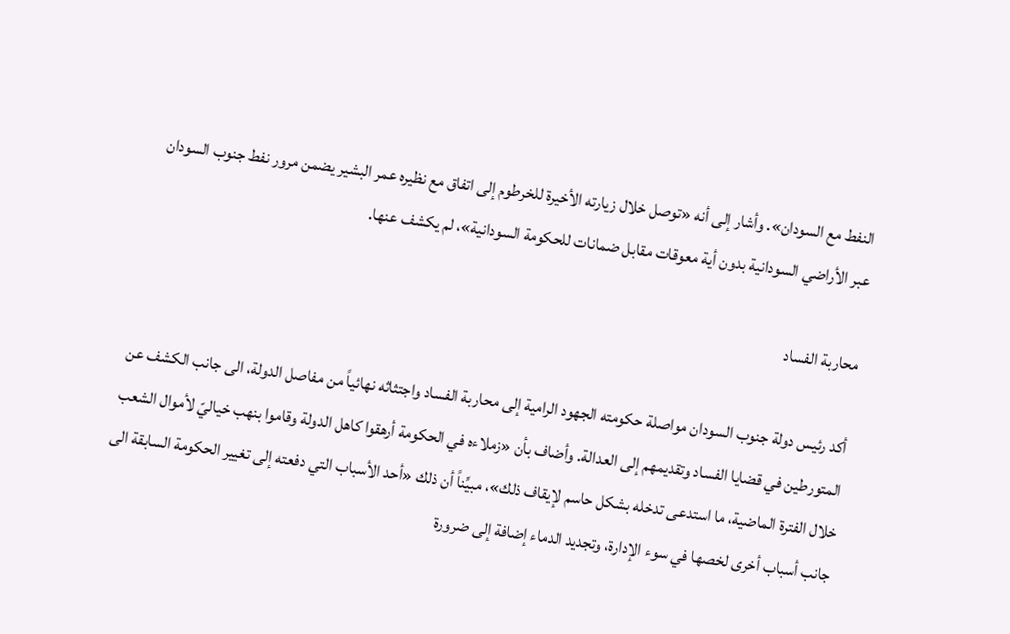النفط مع السودان». وأشار إلى أنه «توصل خلال زيارته الأخيرة للخرطوم إلى اتفاق مع نظيره عمر البشير يضمن مرور نفط جنوب السودان عبر الأراضي السودانية بدون أية معوقات مقابل ضمانات للحكومة السودانية»، لم يكشف عنها.

محاربة الفساد

أكد رئيس دولة جنوب السودان مواصلة حكومته الجهود الرامية إلى محاربة الفساد واجتثاثه نهائياً من مفاصل الدولة، الى جانب الكشف عن المتورطين في قضايا الفساد وتقديمهم إلى العدالة. وأضاف بأن «زملاءه في الحكومة أرهقوا كاهل الدولة وقاموا بنهب خياليّ لأموال الشعب خلال الفترة الماضية، ما استدعى تدخله بشكل حاسم لإيقاف ذلك»، مبيِّناً أن ذلك «أحد الأسباب التي دفعته إلى تغيير الحكومة السابقة الى جانب أسباب أخرى لخصها في سوء الإدارة، وتجديد الدماء إضافة إلى ضرورة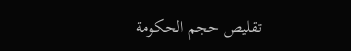تقليص حجم الحكومة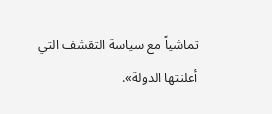تماشياً مع سياسة التقشف التي أعلنتها الدولة».